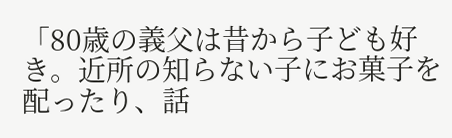「80歳の義父は昔から子ども好き。近所の知らない子にお菓子を配ったり、話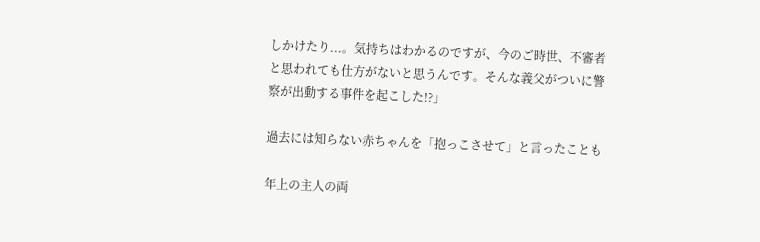しかけたり...。気持ちはわかるのですが、今のご時世、不審者と思われても仕方がないと思うんです。そんな義父がついに警察が出動する事件を起こした!?」

過去には知らない赤ちゃんを「抱っこさせて」と言ったことも

年上の主人の両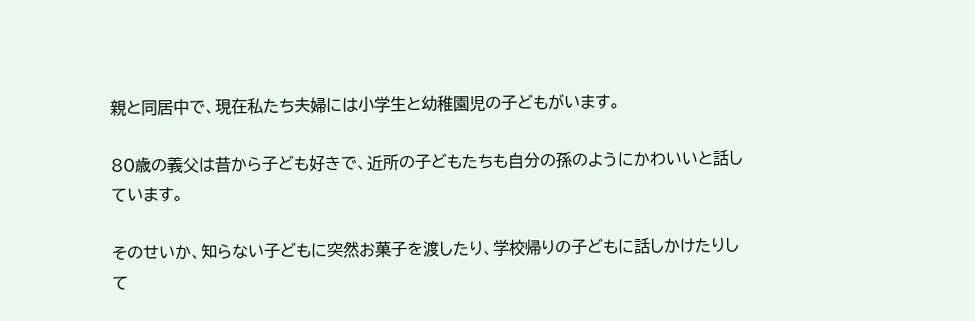親と同居中で、現在私たち夫婦には小学生と幼稚園児の子どもがいます。

80歳の義父は昔から子ども好きで、近所の子どもたちも自分の孫のようにかわいいと話しています。

そのせいか、知らない子どもに突然お菓子を渡したり、学校帰りの子どもに話しかけたりして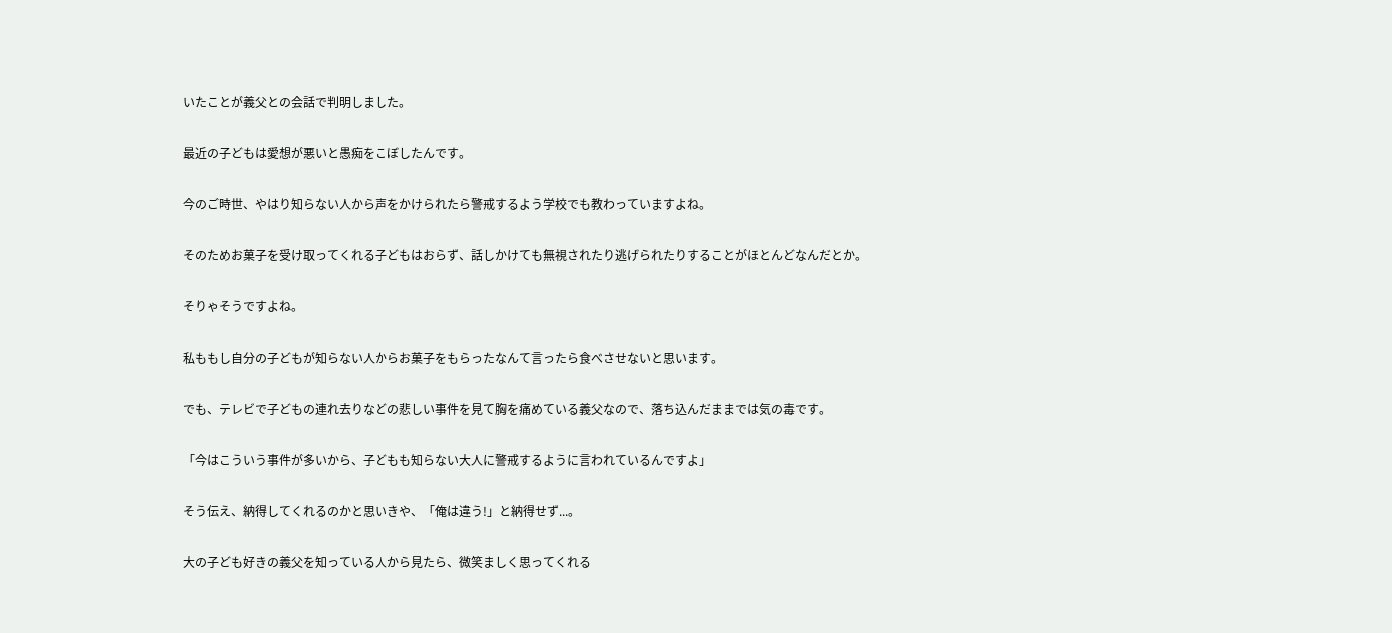いたことが義父との会話で判明しました。

最近の子どもは愛想が悪いと愚痴をこぼしたんです。

今のご時世、やはり知らない人から声をかけられたら警戒するよう学校でも教わっていますよね。

そのためお菓子を受け取ってくれる子どもはおらず、話しかけても無視されたり逃げられたりすることがほとんどなんだとか。

そりゃそうですよね。

私ももし自分の子どもが知らない人からお菓子をもらったなんて言ったら食べさせないと思います。

でも、テレビで子どもの連れ去りなどの悲しい事件を見て胸を痛めている義父なので、落ち込んだままでは気の毒です。

「今はこういう事件が多いから、子どもも知らない大人に警戒するように言われているんですよ」

そう伝え、納得してくれるのかと思いきや、「俺は違う!」と納得せず...。

大の子ども好きの義父を知っている人から見たら、微笑ましく思ってくれる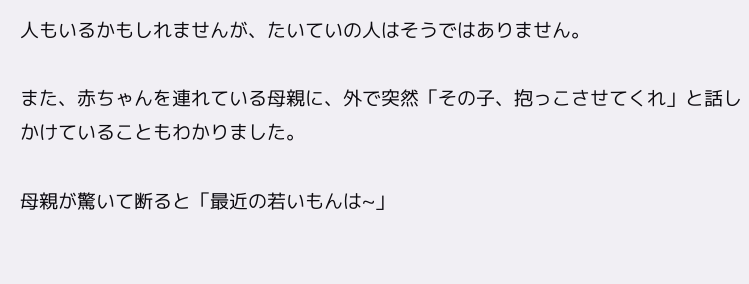人もいるかもしれませんが、たいていの人はそうではありません。

また、赤ちゃんを連れている母親に、外で突然「その子、抱っこさせてくれ」と話しかけていることもわかりました。

母親が驚いて断ると「最近の若いもんは~」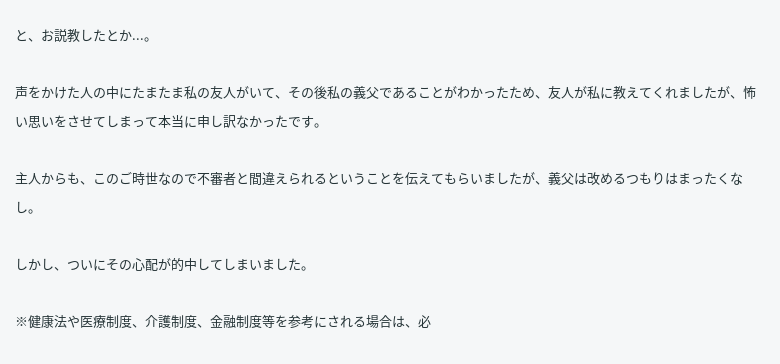と、お説教したとか...。

声をかけた人の中にたまたま私の友人がいて、その後私の義父であることがわかったため、友人が私に教えてくれましたが、怖い思いをさせてしまって本当に申し訳なかったです。

主人からも、このご時世なので不審者と間違えられるということを伝えてもらいましたが、義父は改めるつもりはまったくなし。

しかし、ついにその心配が的中してしまいました。

※健康法や医療制度、介護制度、金融制度等を参考にされる場合は、必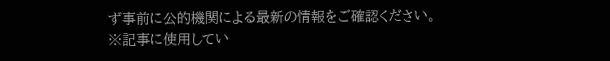ず事前に公的機関による最新の情報をご確認ください。
※記事に使用してい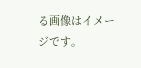る画像はイメージです。